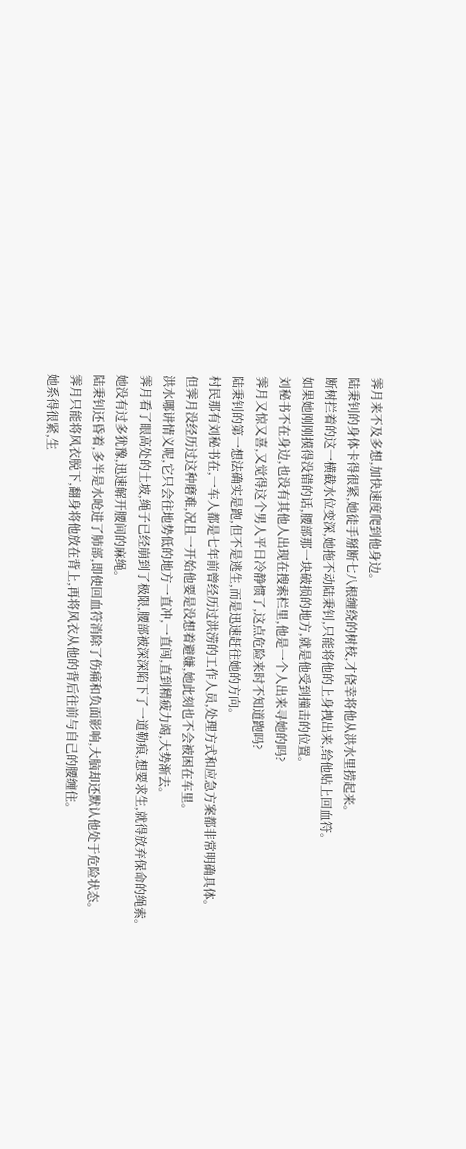霁月来不及多想,加快速度爬到他身边。
陆秉钊的身体卡得很紧,她徒手掰断七八根缠绕的树枝,才侥幸将他从洪水里捞起来。
断树拦着的这一横截水位变深,她拖不动陆秉钊,只能将他的上身拽出来,给他贴上回血符。
如果她刚刚摸得没错的话,腰部那一块破损的地方,就是他受到撞击的位置。
刘秘书不在身边,也没有其他人出现在搜索栏里,他是一个人出来寻她的吗?
霁月又惊又喜,又觉得这个男人平日冷静惯了,这点危险来时不知道跑吗?
陆秉钊的第一想法确实是跑,但不是逃生,而是迅速赶往她的方向。
村民那有刘秘书在,一车人都是七年前曾经历过洪涝的工作人员,处理方式和应急方案都非常明确具体。
但霁月没经历过这种磨难,况且一开始他要是没想着避嫌,她此刻也不会被困在车里。
洪水哪讲情义呢,它只会往地势低的地方一直冲,一直闯,直到精疲力竭,大势渐去。
霁月看了眼高处的土坡,绳子已经崩到了极限,腰部被深深陷下了一道勒痕,想要求生,就得放弃保命的绳索。
她没有过多犹豫,迅速解开腰间的麻绳。
陆秉钊还昏着,多半是水呛进了肺部,即使回血符消除了伤痛和负面影响,大脑却还默认他处于危险状态。
霁月只能将风衣脱下,翻身将他放在背上,再将风衣从他的背后往前与自己的腰缠住。
她系得很紧,生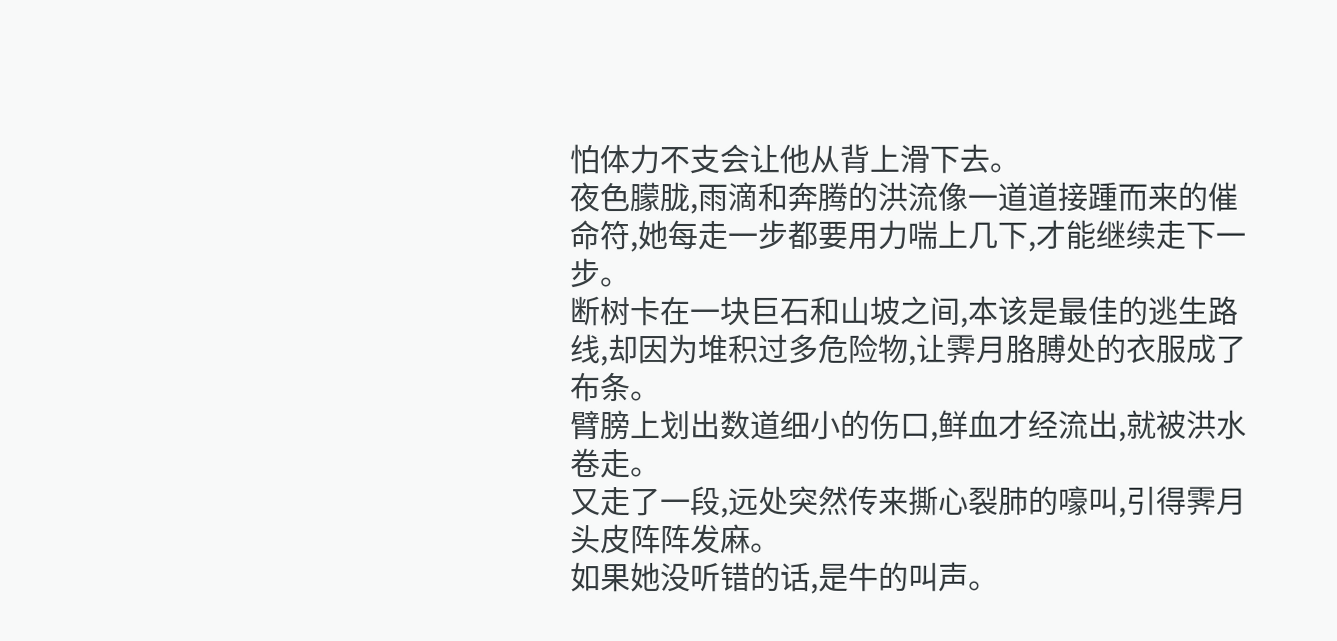怕体力不支会让他从背上滑下去。
夜色朦胧,雨滴和奔腾的洪流像一道道接踵而来的催命符,她每走一步都要用力喘上几下,才能继续走下一步。
断树卡在一块巨石和山坡之间,本该是最佳的逃生路线,却因为堆积过多危险物,让霁月胳膊处的衣服成了布条。
臂膀上划出数道细小的伤口,鲜血才经流出,就被洪水卷走。
又走了一段,远处突然传来撕心裂肺的嚎叫,引得霁月头皮阵阵发麻。
如果她没听错的话,是牛的叫声。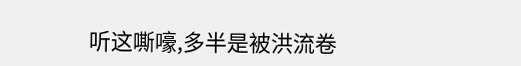听这嘶嚎,多半是被洪流卷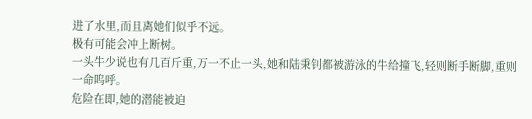进了水里,而且离她们似乎不远。
极有可能会冲上断树。
一头牛少说也有几百斤重,万一不止一头,她和陆秉钊都被游泳的牛给撞飞,轻则断手断脚,重则一命呜呼。
危险在即,她的潜能被迫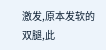激发,原本发软的双腿,此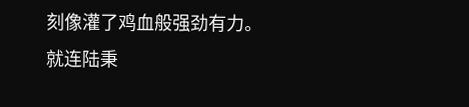刻像灌了鸡血般强劲有力。
就连陆秉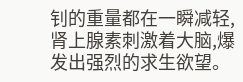钊的重量都在一瞬减轻,肾上腺素刺激着大脑,爆发出强烈的求生欲望。